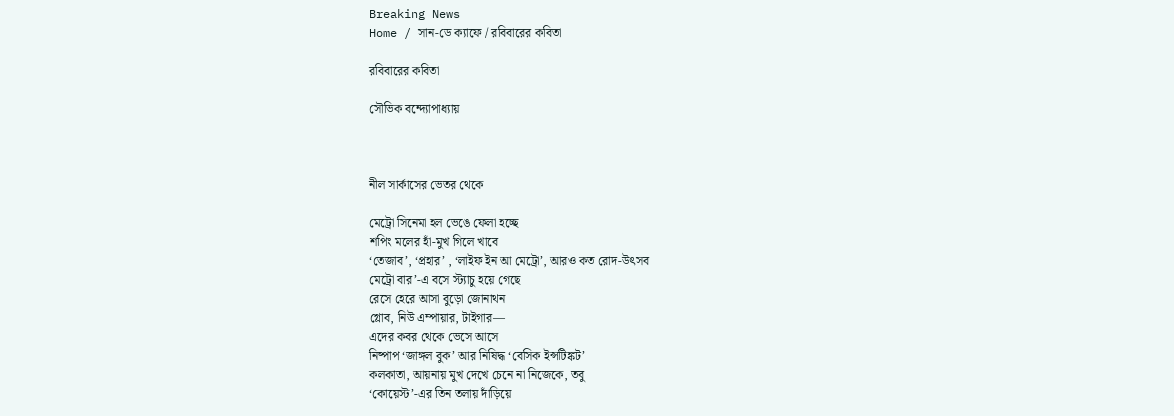Breaking News
Home / সান-ডে ক্যাফে / রবিবারের কবিতা

রবিবারের কবিতা

সৌভিক বন্দ্যোপাধ্যায়



নীল সার্কাসের ভেতর থেকে

মেট্রো সিনেমা হল ভেঙে ফেলা হচ্ছে
শপিং মলের হাঁ-মুখ গিলে খাবে
‘তেজাব’, ‘প্রহার’ , ‘লাইফ ইন আ মেট্রো’, আরও কত রোদ-উৎসব
মেট্রো বার’-এ বসে স্ট্যাচু হয়ে গেছে
রেসে হেরে আসা বুড়ো জোনাথন
গ্লোব, নিউ এম্পায়ার, টাইগার—
এদের কবর থেকে ভেসে আসে
নিষ্পাপ ‘জাঙ্গল বুক’ আর নিষিদ্ধ ‘বেসিক ইন্সটিঙ্কট’
কলকাতা, আয়নায় মুখ দেখে চেনে না নিজেকে, তবু
‘কোয়েস্ট’-এর তিন তলায় দাঁড়িয়ে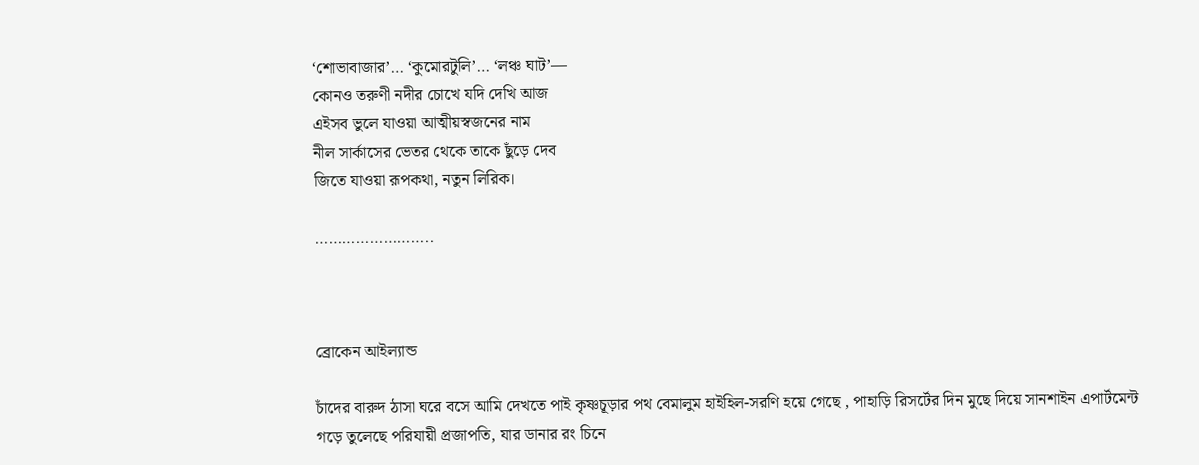‘শোভাবাজার’… ‘কুমোরটুলি’… ‘লঞ্চ ঘাট’—
কোনও তরুণী নদীর চোখে যদি দেখি আজ
এইসব ভুলে যাওয়া আত্মীয়স্বজনের নাম
নীল সার্কাসের ভেতর থেকে তাকে ছুঁড়ে দেব
জিতে যাওয়া রূপকথা, নতুন লিরিক।

……………………..



ব্রোকেন আইল্যান্ড

চাঁদের বারুদ ঠাসা ঘরে বসে আমি দেখতে পাই কৃষ্ণচূড়ার পথ বেমালুম হাইহিল-সরণি হয়ে গেছে , পাহাড়ি রিসর্টের দিন মুছে দিয়ে সানশাইন এপার্টমেন্ট গড়ে তুলেছে পরিযায়ী প্রজাপতি, যার ডানার রং চিনে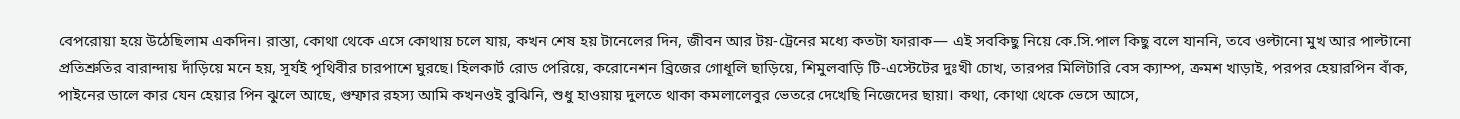বেপরোয়া হয়ে উঠেছিলাম একদিন। রাস্তা, কোথা থেকে এসে কোথায় চলে যায়, কখন শেষ হয় টানেলের দিন, জীবন আর টয়-ট্রেনের মধ্যে কতটা ফারাক— এই সবকিছু নিয়ে কে.সি.পাল কিছু বলে যাননি, তবে ওল্টানো মুখ আর পাল্টানো প্রতিশ্রুতির বারান্দায় দাঁড়িয়ে মনে হয়, সূর্যই পৃথিবীর চারপাশে ঘুরছে। হিলকার্ট রোড পেরিয়ে, করোনেশন ব্রিজের গোধূলি ছাড়িয়ে, শিমুলবাড়ি টি-এস্টেটের দুঃখী চোখ, তারপর মিলিটারি বেস ক্যাম্প, ক্রমশ খাড়াই, পরপর হেয়ারপিন বাঁক, পাইনের ডালে কার যেন হেয়ার পিন ঝুলে আছে, গুম্ফার রহস্য আমি কখনওই বুঝিনি, শুধু হাওয়ায় দুলতে থাকা কমলালেবুর ভেতরে দেখেছি নিজেদের ছায়া। কথা, কোথা থেকে ভেসে আসে,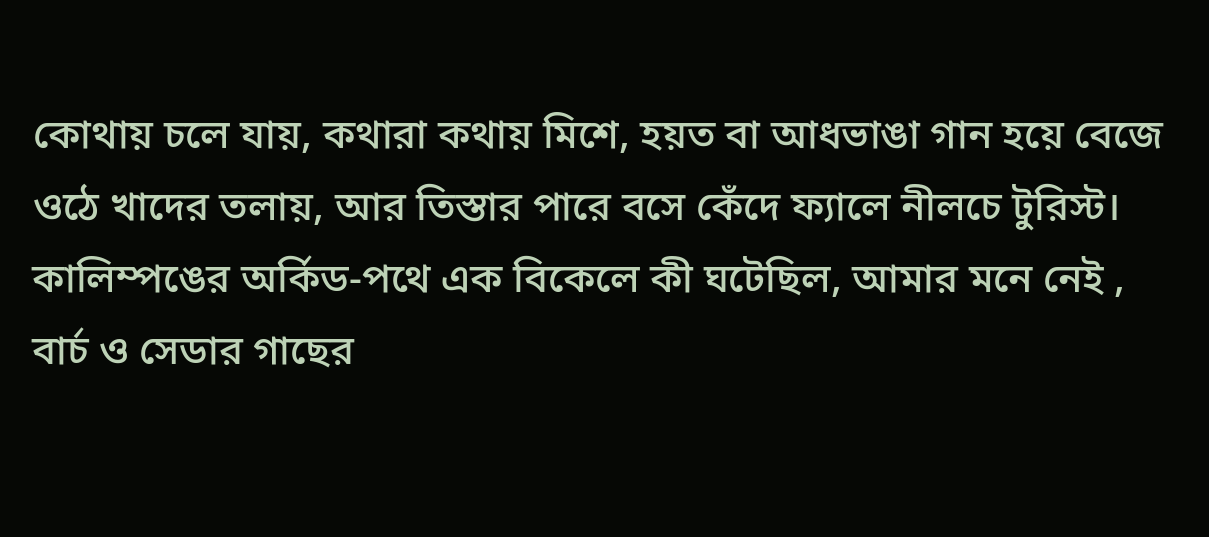কোথায় চলে যায়, কথারা কথায় মিশে, হয়ত বা আধভাঙা গান হয়ে বেজে ওঠে খাদের তলায়, আর তিস্তার পারে বসে কেঁদে ফ্যালে নীলচে টুরিস্ট। কালিম্পঙের অর্কিড-পথে এক বিকেলে কী ঘটেছিল, আমার মনে নেই , বার্চ ও সেডার গাছের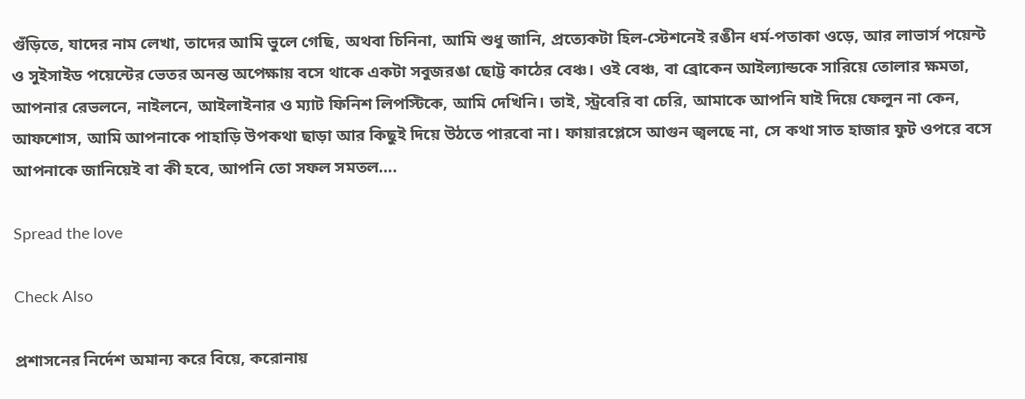গুঁড়িতে, যাদের নাম লেখা, তাদের আমি ভুলে গেছি, অথবা চিনিনা, আমি শুধু জানি, প্রত্যেকটা হিল-স্টেশনেই রঙীন ধর্ম-পতাকা ওড়ে, আর লাভার্স পয়েন্ট ও সুইসাইড পয়েন্টের ভেতর অনন্ত অপেক্ষায় বসে থাকে একটা সবুজরঙা ছোট্ট কাঠের বেঞ্চ। ওই বেঞ্চ, বা ব্রোকেন আইল্যান্ডকে সারিয়ে তোলার ক্ষমতা, আপনার রেভলনে, নাইলনে, আইলাইনার ও ম্যাট ফিনিশ লিপস্টিকে, আমি দেখিনি। তাই, স্ট্রবেরি বা চেরি, আমাকে আপনি যাই দিয়ে ফেলুন না কেন, আফশোস, আমি আপনাকে পাহাড়ি উপকথা ছাড়া আর কিছুই দিয়ে উঠতে পারবো না। ফায়ারপ্লেসে আগুন জ্বলছে না, সে কথা সাত হাজার ফুট ওপরে বসে আপনাকে জানিয়েই বা কী হবে, আপনি তো সফল সমতল….

Spread the love

Check Also

প্রশাসনের নির্দেশ অমান্য করে বিয়ে, করোনায়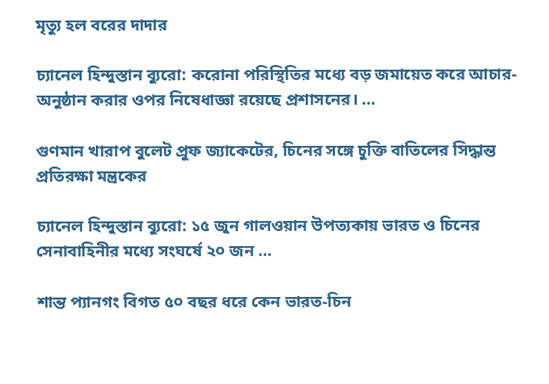মৃত্যু হল বরের দাদার

চ্যানেল হিন্দুস্তান ব্যুরো: করোনা পরিস্থিতির মধ্যে বড় জমায়েত করে আচার-অনুষ্ঠান করার ওপর নিষেধাজ্ঞা রয়েছে প্রশাসনের। …

গুণমান খারাপ বুলেট প্রুফ জ্যাকেটের, চিনের সঙ্গে চুক্তি বাতিলের সিদ্ধান্ত প্রতিরক্ষা মন্ত্রকের

চ্যানেল হিন্দুস্তান ব্যুরো: ১৫ জুন গালওয়ান উপত্যকায় ভারত ও চিনের সেনাবাহিনীর মধ্যে সংঘর্ষে ২০ জন …

শান্ত প্যানগং বিগত ৫০ বছর ধরে কেন ভারত-চিন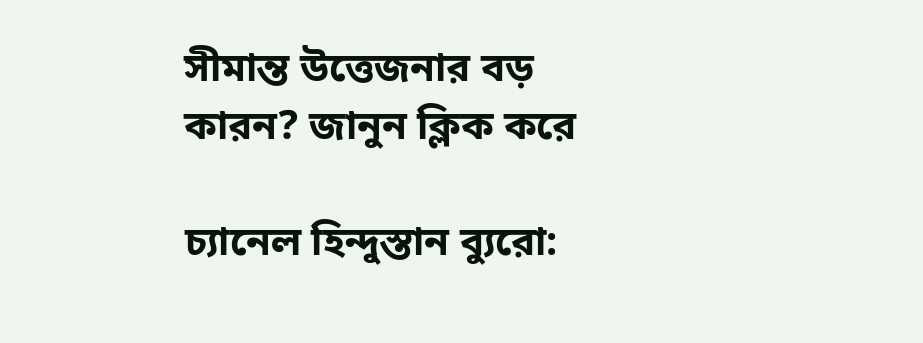সীমান্ত উত্তেজনার বড় কারন? জানুন ক্লিক করে

চ্যানেল হিন্দুস্তান ব্যুরো: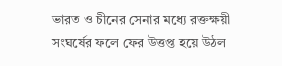ভারত ও চীনের সেনার মধ্যে রক্তক্ষয়ী সংঘর্ষের ফলে ফের উত্তপ্ত হয়ে উঠল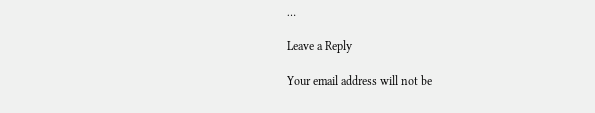…

Leave a Reply

Your email address will not be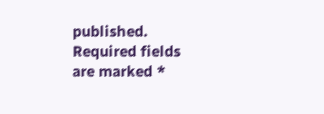published. Required fields are marked *